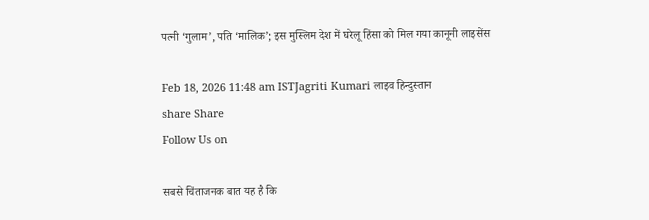पत्नी ‘गुलाम’, पति ‘मालिक’; इस मुस्लिम देश में घरेलू हिंसा को मिल गया कानूनी लाइसेंस

Feb 18, 2026 11:48 am ISTJagriti Kumari लाइव हिन्दुस्तान
share Share
Follow Us on

सबसे चिंताजनक बात यह है कि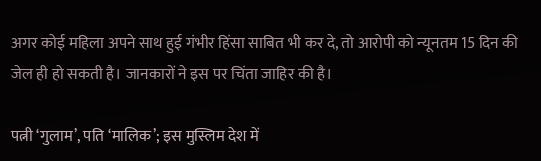अगर कोई महिला अपने साथ हुई गंभीर हिंसा साबित भी कर दे, तो आरोपी को न्यूनतम 15 दिन की जेल ही हो सकती है। जानकारों ने इस पर चिंता जाहिर की है।

पत्नी ‘गुलाम’, पति ‘मालिक’; इस मुस्लिम देश में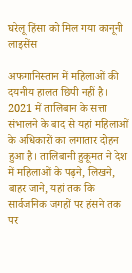घरेलू हिंसा को मिल गया कानूनी लाइसेंस

अफगानिस्तान में महिलाओं की दयनीय हालत छिपी नहीं है। 2021 में तालिबान के सत्ता संभालने के बाद से यहां महिलाओं के अधिकारों का लगातार दोहन हुआ है। तालिबानी हुकूमत ने देश में महिलाओं के पढ़ने, लिखने, बाहर जाने, यहां तक कि सार्वजनिक जगहों पर हंसने तक पर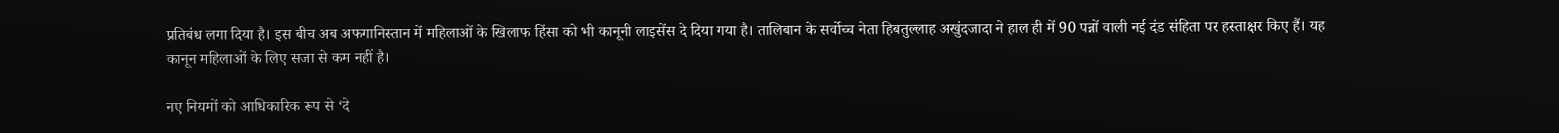प्रतिबंध लगा दिया है। इस बीच अब अफगानिस्तान में महिलाओं के खिलाफ हिंसा को भी कानूनी लाइसेंस दे दिया गया है। तालिबान के सर्वोच्च नेता हिबतुल्लाह अखुंदजादा ने हाल ही में 90 पन्नों वाली नई दंड संहिता पर हस्ताक्षर किए हैं। यह कानून महिलाओं के लिए सजा से कम नहीं है।

नए नियमों को आधिकारिक रूप से ‘दे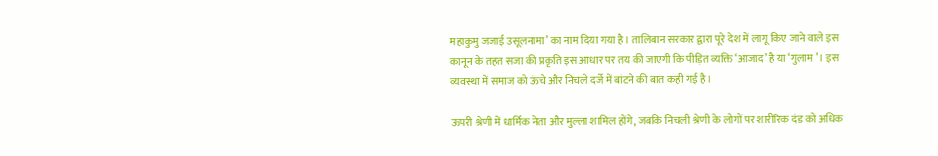महाकुमु जजाई उसूलनामा’ का नाम दिया गया है। तालिबान सरकार द्वारा पूरे देश में लागू किए जाने वाले इस कानून के तहत सजा की प्रकृति इस आधार पर तय की जाएगी कि पीड़ित व्यक्ति ‘आजाद’ है या ‘गुलाम’। इस व्यवस्था में समाज को ऊंचे और निचले दर्जे में बांटने की बात कही गई है।

ऊपरी श्रेणी में धार्मिक नेता और मुल्ला शामिल होंगे, जबकि निचली श्रेणी के लोगों पर शारीरिक दंड को अधिक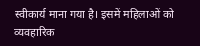स्वीकार्य माना गया है। इसमें महिलाओं को व्यवहारिक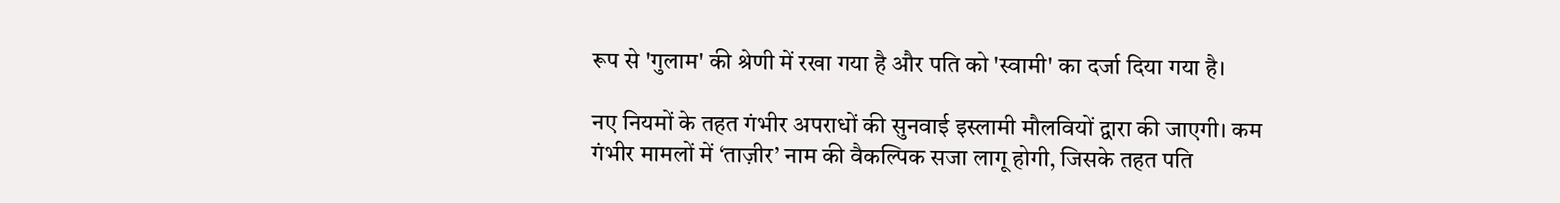रूप से 'गुलाम' की श्रेणी में रखा गया है और पति को 'स्वामी' का दर्जा दिया गया है।

नए नियमों के तहत गंभीर अपराधों की सुनवाई इस्लामी मौलवियों द्वारा की जाएगी। कम गंभीर मामलों में ‘ताज़ीर’ नाम की वैकल्पिक सजा लागू होगी, जिसके तहत पति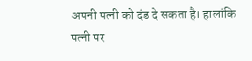अपनी पत्नी को दंड दे सकता है। हालांकि पत्नी पर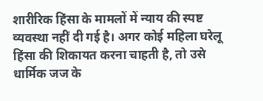शारीरिक हिंसा के मामलों में न्याय की स्पष्ट व्यवस्था नहीं दी गई है। अगर कोई महिला घरेलू हिंसा की शिकायत करना चाहती है, तो उसे धार्मिक जज के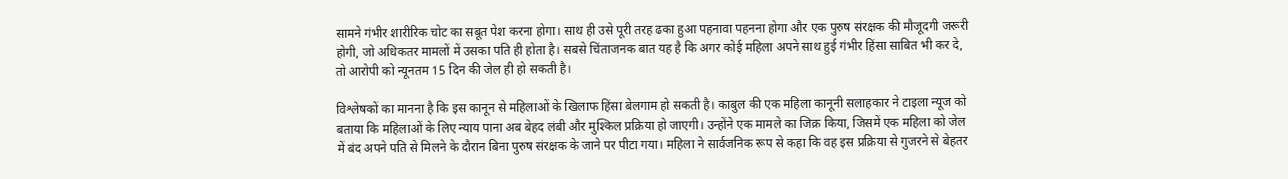सामने गंभीर शारीरिक चोट का सबूत पेश करना होगा। साथ ही उसे पूरी तरह ढका हुआ पहनावा पहनना होगा और एक पुरुष संरक्षक की मौजूदगी जरूरी होगी, जो अधिकतर मामलों में उसका पति ही होता है। सबसे चिंताजनक बात यह है कि अगर कोई महिला अपने साथ हुई गंभीर हिंसा साबित भी कर दे, तो आरोपी को न्यूनतम 15 दिन की जेल ही हो सकती है।

विश्लेषकों का मानना है कि इस कानून से महिलाओं के खिलाफ हिंसा बेलगाम हो सकती है। काबुल की एक महिला कानूनी सलाहकार ने टाइला न्यूज को बताया कि महिलाओं के लिए न्याय पाना अब बेहद लंबी और मुश्किल प्रक्रिया हो जाएगी। उन्होंने एक मामले का जिक्र किया, जिसमें एक महिला को जेल में बंद अपने पति से मिलने के दौरान बिना पुरुष संरक्षक के जाने पर पीटा गया। महिला ने सार्वजनिक रूप से कहा कि वह इस प्रक्रिया से गुजरने से बेहतर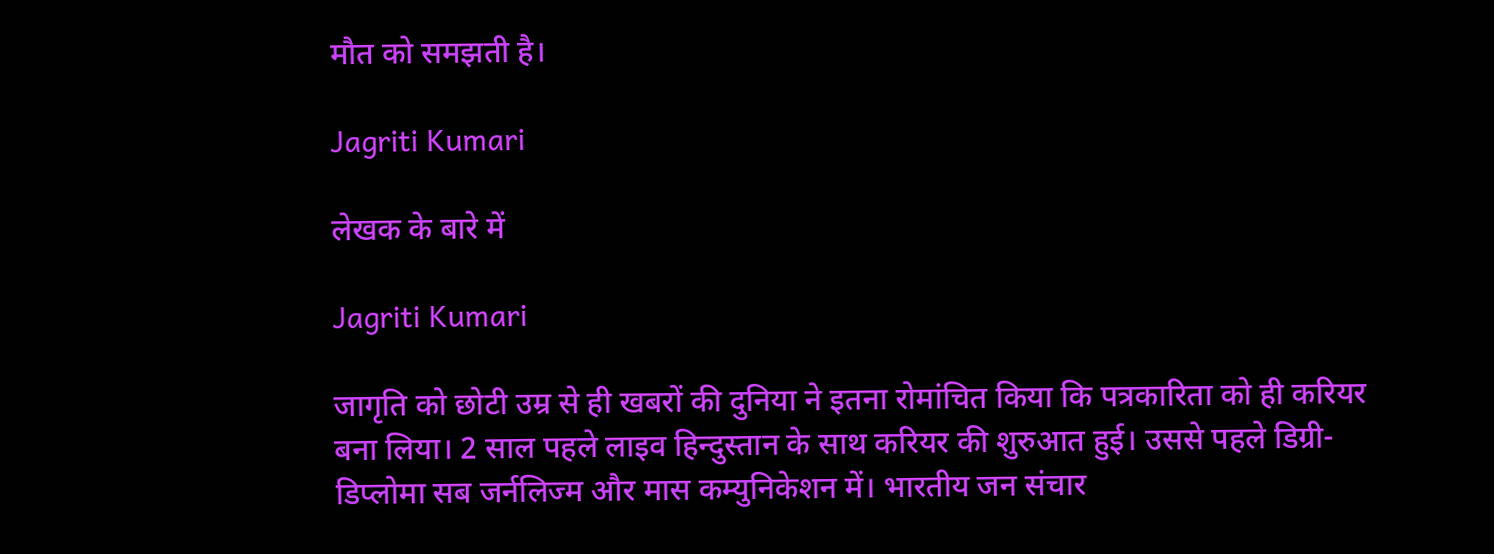मौत को समझती है।

Jagriti Kumari

लेखक के बारे में

Jagriti Kumari

जागृति को छोटी उम्र से ही खबरों की दुनिया ने इतना रोमांचित किया कि पत्रकारिता को ही करियर बना लिया। 2 साल पहले लाइव हिन्दुस्तान के साथ करियर की शुरुआत हुई। उससे पहले डिग्री-डिप्लोमा सब जर्नलिज्म और मास कम्युनिकेशन में। भारतीय जन संचार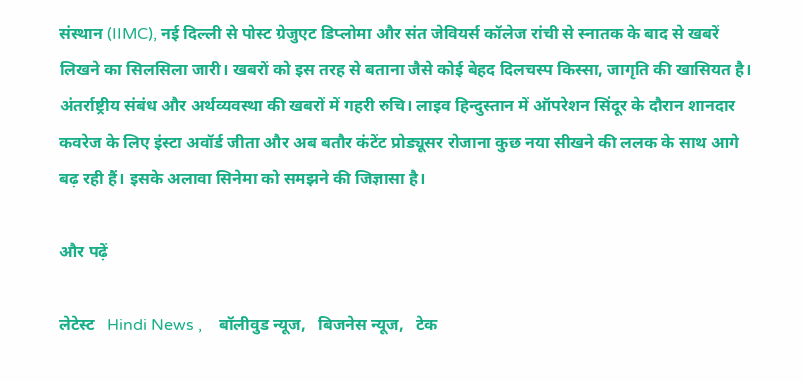संस्थान (IIMC), नई दिल्ली से पोस्ट ग्रेजुएट डिप्लोमा और संत जेवियर्स कॉलेज रांची से स्नातक के बाद से खबरें लिखने का सिलसिला जारी। खबरों को इस तरह से बताना जैसे कोई बेहद दिलचस्प किस्सा, जागृति की खासियत है। अंतर्राष्ट्रीय संबंध और अर्थव्यवस्था की खबरों में गहरी रुचि। लाइव हिन्दुस्तान में ऑपरेशन सिंदूर के दौरान शानदार कवरेज के लिए इंस्टा अवॉर्ड जीता और अब बतौर कंटेंट प्रोड्यूसर रोजाना कुछ नया सीखने की ललक के साथ आगे बढ़ रही हैं। इसके अलावा सिनेमा को समझने की जिज्ञासा है।

और पढ़ें

लेटेस्ट   Hindi News ,    बॉलीवुड न्यूज,   बिजनेस न्यूज,   टेक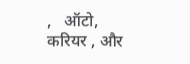,   ऑटो,   करियर , और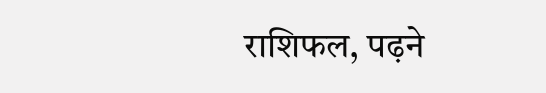राशिफल, पढ़ने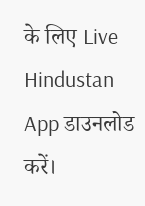के लिए Live Hindustan App डाउनलोड करें।